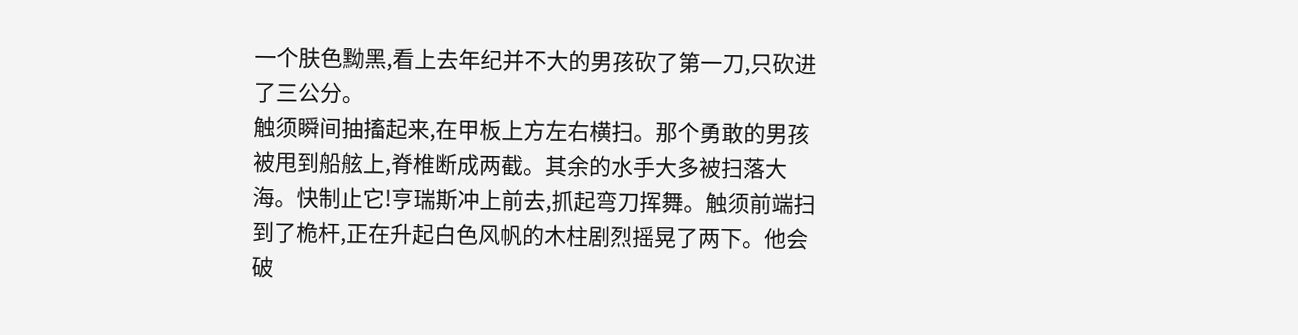一个肤色黝黑,看上去年纪并不大的男孩砍了第一刀,只砍进了三公分。
触须瞬间抽搐起来,在甲板上方左右横扫。那个勇敢的男孩被甩到船舷上,脊椎断成两截。其余的水手大多被扫落大海。快制止它!亨瑞斯冲上前去,抓起弯刀挥舞。触须前端扫到了桅杆,正在升起白色风帆的木柱剧烈摇晃了两下。他会破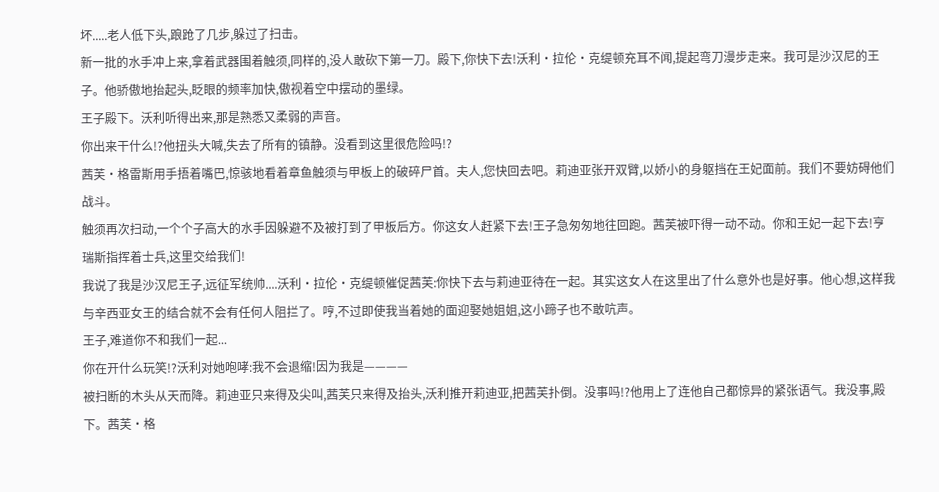坏.....老人低下头,踉跄了几步,躲过了扫击。
新一批的水手冲上来,拿着武器围着触须,同样的,没人敢砍下第一刀。殿下,你快下去!沃利·拉伦·克缇顿充耳不闻,提起弯刀漫步走来。我可是沙汉尼的王子。他骄傲地抬起头,眨眼的频率加快,傲视着空中摆动的墨绿。
王子殿下。沃利听得出来,那是熟悉又柔弱的声音。
你出来干什么!?他扭头大喊,失去了所有的镇静。没看到这里很危险吗!?
茜芙·格雷斯用手捂着嘴巴,惊骇地看着章鱼触须与甲板上的破碎尸首。夫人,您快回去吧。莉迪亚张开双臂,以娇小的身躯挡在王妃面前。我们不要妨碍他们战斗。
触须再次扫动,一个个子高大的水手因躲避不及被打到了甲板后方。你这女人赶紧下去!王子急匆匆地往回跑。茜芙被吓得一动不动。你和王妃一起下去!亨瑞斯指挥着士兵,这里交给我们!
我说了我是沙汉尼王子,远征军统帅....沃利·拉伦·克缇顿催促茜芙:你快下去与莉迪亚待在一起。其实这女人在这里出了什么意外也是好事。他心想,这样我与辛西亚女王的结合就不会有任何人阻拦了。哼,不过即使我当着她的面迎娶她姐姐,这小蹄子也不敢吭声。
王子,难道你不和我们一起...
你在开什么玩笑!?沃利对她咆哮:我不会退缩!因为我是————
被扫断的木头从天而降。莉迪亚只来得及尖叫,茜芙只来得及抬头,沃利推开莉迪亚,把茜芙扑倒。没事吗!?他用上了连他自己都惊异的紧张语气。我没事,殿下。茜芙·格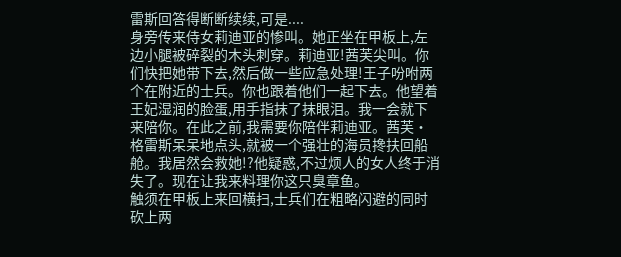雷斯回答得断断续续,可是....
身旁传来侍女莉迪亚的惨叫。她正坐在甲板上,左边小腿被碎裂的木头刺穿。莉迪亚!茜芙尖叫。你们快把她带下去,然后做一些应急处理!王子吩咐两个在附近的士兵。你也跟着他们一起下去。他望着王妃湿润的脸蛋,用手指抹了抹眼泪。我一会就下来陪你。在此之前,我需要你陪伴莉迪亚。茜芙·格雷斯呆呆地点头,就被一个强壮的海员搀扶回船舱。我居然会救她!?他疑惑,不过烦人的女人终于消失了。现在让我来料理你这只臭章鱼。
触须在甲板上来回横扫,士兵们在粗略闪避的同时砍上两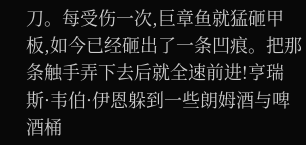刀。每受伤一次,巨章鱼就猛砸甲板,如今已经砸出了一条凹痕。把那条触手弄下去后就全速前进!亨瑞斯·韦伯·伊恩躲到一些朗姆酒与啤酒桶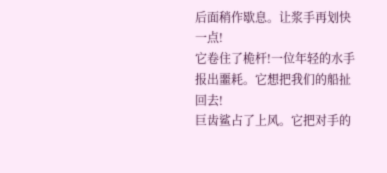后面稍作歇息。让浆手再划快一点!
它卷住了桅杆!一位年轻的水手报出噩耗。它想把我们的船扯回去!
巨齿鲨占了上风。它把对手的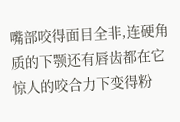嘴部咬得面目全非,连硬角质的下颚还有唇齿都在它惊人的咬合力下变得粉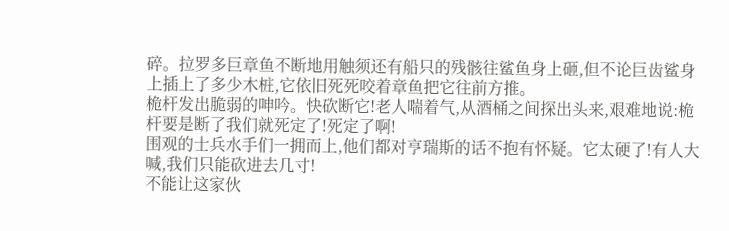碎。拉罗多巨章鱼不断地用触须还有船只的残骸往鲨鱼身上砸,但不论巨齿鲨身上插上了多少木桩,它依旧死死咬着章鱼把它往前方推。
桅杆发出脆弱的呻吟。快砍断它!老人喘着气,从酒桶之间探出头来,艰难地说:桅杆要是断了我们就死定了!死定了啊!
围观的士兵水手们一拥而上,他们都对亨瑞斯的话不抱有怀疑。它太硬了!有人大喊,我们只能砍进去几寸!
不能让这家伙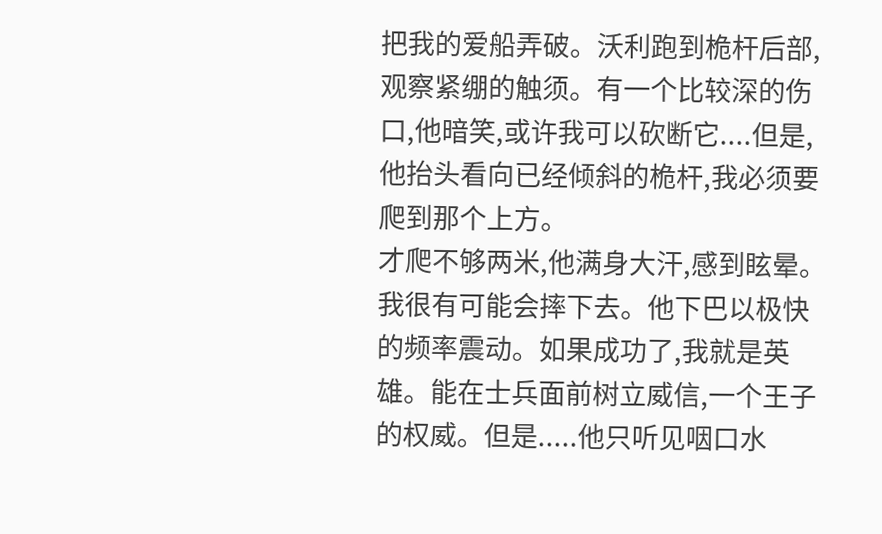把我的爱船弄破。沃利跑到桅杆后部,观察紧绷的触须。有一个比较深的伤口,他暗笑,或许我可以砍断它....但是,他抬头看向已经倾斜的桅杆,我必须要爬到那个上方。
才爬不够两米,他满身大汗,感到眩晕。我很有可能会摔下去。他下巴以极快的频率震动。如果成功了,我就是英雄。能在士兵面前树立威信,一个王子的权威。但是.....他只听见咽口水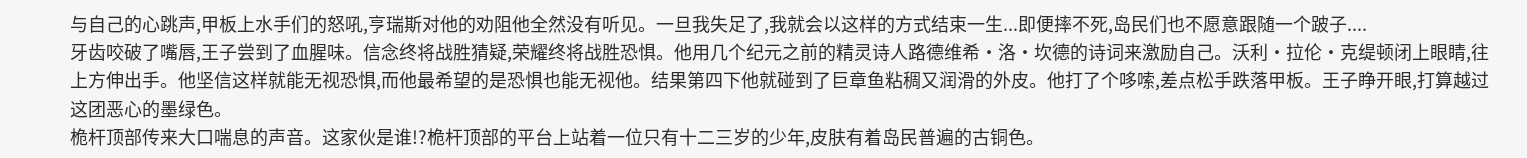与自己的心跳声,甲板上水手们的怒吼,亨瑞斯对他的劝阻他全然没有听见。一旦我失足了,我就会以这样的方式结束一生...即便摔不死,岛民们也不愿意跟随一个跛子....
牙齿咬破了嘴唇,王子尝到了血腥味。信念终将战胜猜疑,荣耀终将战胜恐惧。他用几个纪元之前的精灵诗人路德维希·洛·坎德的诗词来激励自己。沃利·拉伦·克缇顿闭上眼睛,往上方伸出手。他坚信这样就能无视恐惧,而他最希望的是恐惧也能无视他。结果第四下他就碰到了巨章鱼粘稠又润滑的外皮。他打了个哆嗦,差点松手跌落甲板。王子睁开眼,打算越过这团恶心的墨绿色。
桅杆顶部传来大口喘息的声音。这家伙是谁!?桅杆顶部的平台上站着一位只有十二三岁的少年,皮肤有着岛民普遍的古铜色。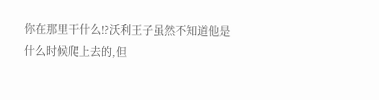你在那里干什么!?沃利王子虽然不知道他是什么时候爬上去的,但